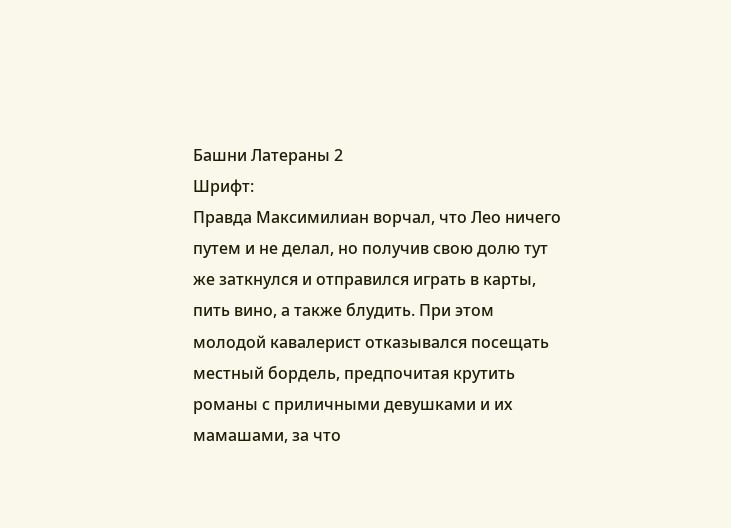Башни Латераны 2
Шрифт:
Правда Максимилиан ворчал, что Лео ничего путем и не делал, но получив свою долю тут же заткнулся и отправился играть в карты, пить вино, а также блудить. При этом молодой кавалерист отказывался посещать местный бордель, предпочитая крутить романы с приличными девушками и их мамашами, за что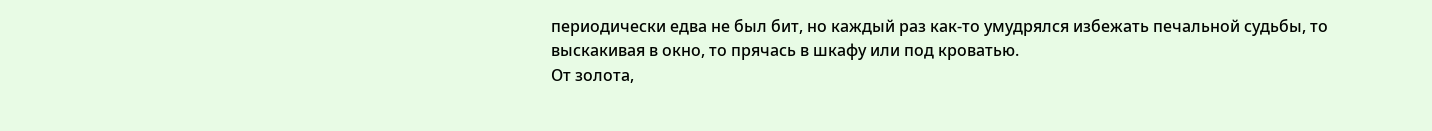периодически едва не был бит, но каждый раз как-то умудрялся избежать печальной судьбы, то выскакивая в окно, то прячась в шкафу или под кроватью.
От золота,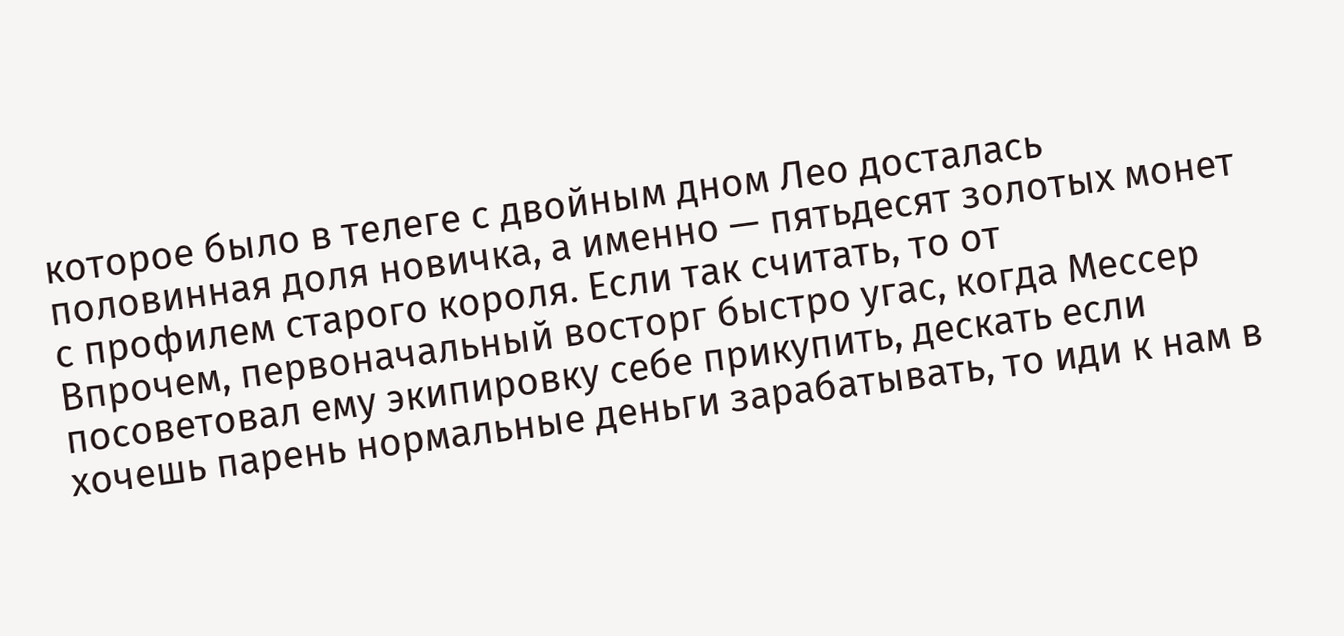которое было в телеге с двойным дном Лео досталась половинная доля новичка, а именно — пятьдесят золотых монет с профилем старого короля. Если так считать, то от
Впрочем, первоначальный восторг быстро угас, когда Мессер посоветовал ему экипировку себе прикупить, дескать если хочешь парень нормальные деньги зарабатывать, то иди к нам в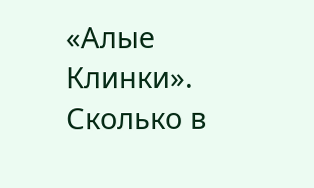«Алые Клинки». Сколько в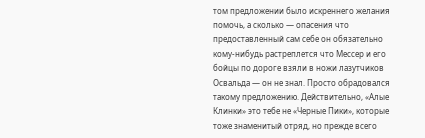том предложении было искреннего желания помочь, а сколько — опасения что предоставленный сам себе он обязательно кому-нибудь растреплется что Мессер и его бойцы по дороге взяли в ножи лазутчиков Освальда — он не знал. Просто обрадовался такому предложению. Действительно, «Алые Клинки» это тебе не «Черные Пики», которые тоже знаменитый отряд, но прежде всего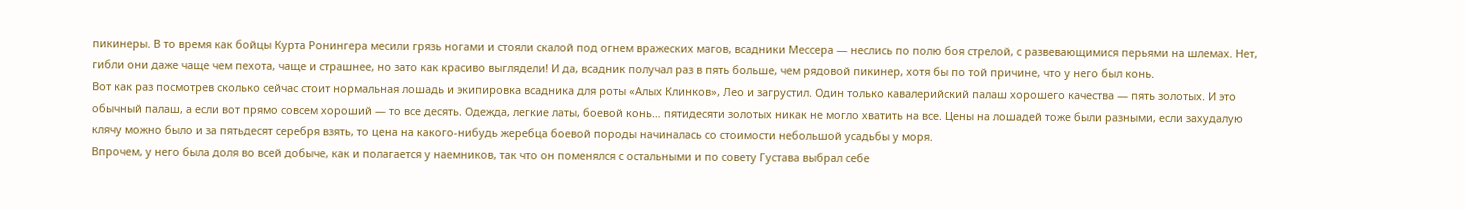пикинеры. В то время как бойцы Курта Ронингера месили грязь ногами и стояли скалой под огнем вражеских магов, всадники Мессера — неслись по полю боя стрелой, с развевающимися перьями на шлемах. Нет, гибли они даже чаще чем пехота, чаще и страшнее, но зато как красиво выглядели! И да, всадник получал раз в пять больше, чем рядовой пикинер, хотя бы по той причине, что у него был конь.
Вот как раз посмотрев сколько сейчас стоит нормальная лошадь и экипировка всадника для роты «Алых Клинков», Лео и загрустил. Один только кавалерийский палаш хорошего качества — пять золотых. И это обычный палаш, а если вот прямо совсем хороший — то все десять. Одежда, легкие латы, боевой конь… пятидесяти золотых никак не могло хватить на все. Цены на лошадей тоже были разными, если захудалую клячу можно было и за пятьдесят серебря взять, то цена на какого-нибудь жеребца боевой породы начиналась со стоимости небольшой усадьбы у моря.
Впрочем, у него была доля во всей добыче, как и полагается у наемников, так что он поменялся с остальными и по совету Густава выбрал себе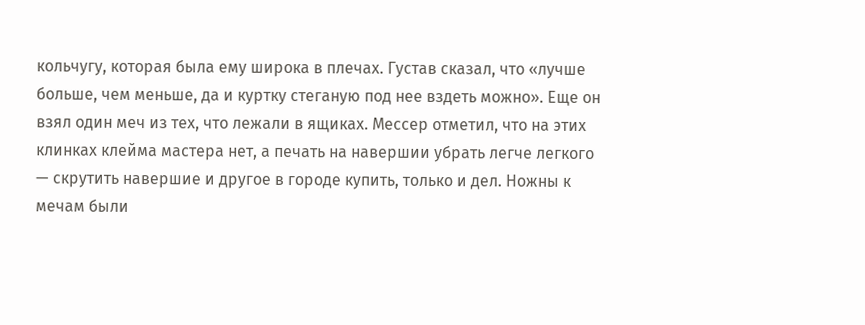кольчугу, которая была ему широка в плечах. Густав сказал, что «лучше больше, чем меньше, да и куртку стеганую под нее вздеть можно». Еще он взял один меч из тех, что лежали в ящиках. Мессер отметил, что на этих клинках клейма мастера нет, а печать на навершии убрать легче легкого — скрутить навершие и другое в городе купить, только и дел. Ножны к мечам были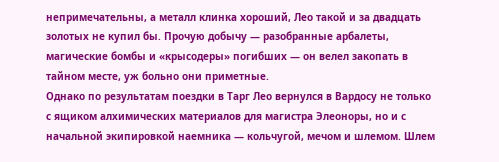непримечательны, а металл клинка хороший, Лео такой и за двадцать золотых не купил бы. Прочую добычу — разобранные арбалеты, магические бомбы и «крысодеры» погибших — он велел закопать в тайном месте, уж больно они приметные.
Однако по результатам поездки в Тарг Лео вернулся в Вардосу не только с ящиком алхимических материалов для магистра Элеоноры, но и с начальной экипировкой наемника — кольчугой, мечом и шлемом. Шлем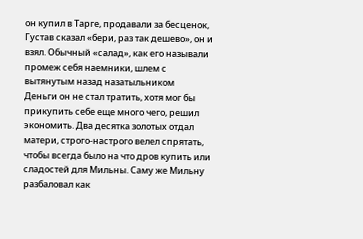он купил в Тарге, продавали за бесценок, Густав сказал «бери, раз так дешево», он и взял. Обычный «салад», как его называли промеж себя наемники, шлем с вытянутым назад назатыльником
Деньги он не стал тратить, хотя мог бы прикупить себе еще много чего, решил экономить. Два десятка золотых отдал матери, строго-настрого велел спрятать, чтобы всегда было на что дров купить или сладостей для Мильны. Саму же Мильну разбаловал как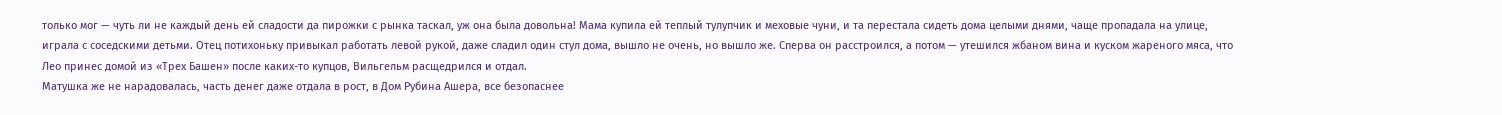только мог — чуть ли не каждый день ей сладости да пирожки с рынка таскал, уж она была довольна! Мама купила ей теплый тулупчик и меховые чуни, и та перестала сидеть дома целыми днями, чаще пропадала на улице, играла с соседскими детьми. Отец потихоньку привыкал работать левой рукой, даже сладил один стул дома, вышло не очень, но вышло же. Сперва он расстроился, а потом — утешился жбаном вина и куском жареного мяса, что Лео принес домой из «Трех Башен» после каких-то купцов, Вильгельм расщедрился и отдал.
Матушка же не нарадовалась, часть денег даже отдала в рост, в Дом Рубина Ашера, все безопаснее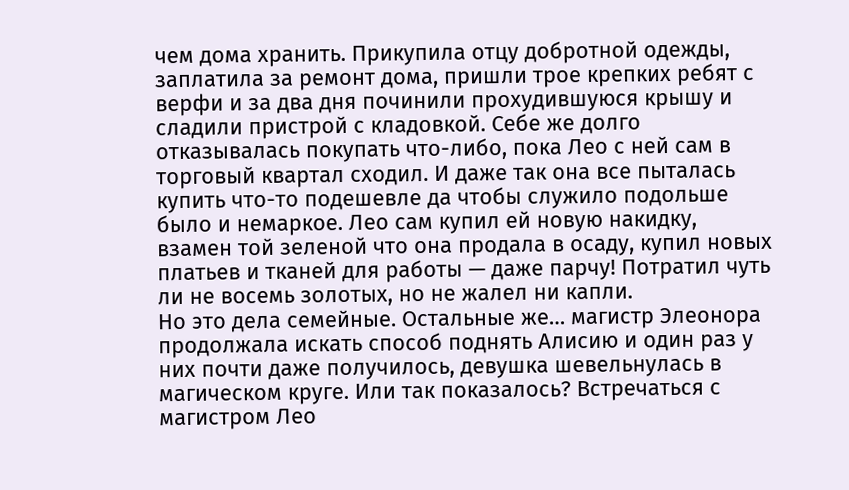чем дома хранить. Прикупила отцу добротной одежды, заплатила за ремонт дома, пришли трое крепких ребят с верфи и за два дня починили прохудившуюся крышу и сладили пристрой с кладовкой. Себе же долго отказывалась покупать что-либо, пока Лео с ней сам в торговый квартал сходил. И даже так она все пыталась купить что-то подешевле да чтобы служило подольше было и немаркое. Лео сам купил ей новую накидку, взамен той зеленой что она продала в осаду, купил новых платьев и тканей для работы — даже парчу! Потратил чуть ли не восемь золотых, но не жалел ни капли.
Но это дела семейные. Остальные же… магистр Элеонора продолжала искать способ поднять Алисию и один раз у них почти даже получилось, девушка шевельнулась в магическом круге. Или так показалось? Встречаться с магистром Лео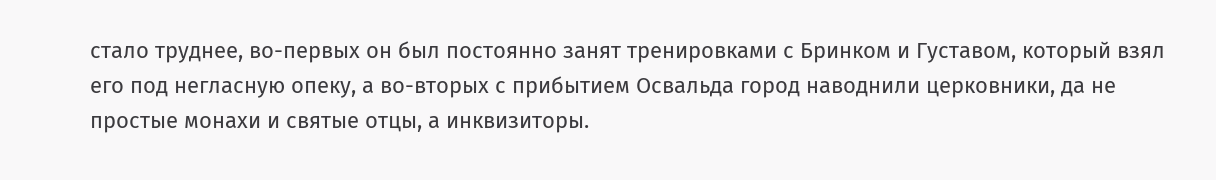стало труднее, во-первых он был постоянно занят тренировками с Бринком и Густавом, который взял его под негласную опеку, а во-вторых с прибытием Освальда город наводнили церковники, да не простые монахи и святые отцы, а инквизиторы.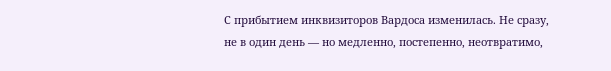С прибытием инквизиторов Вардоса изменилась. Не сразу, не в один день — но медленно, постепенно, неотвратимо,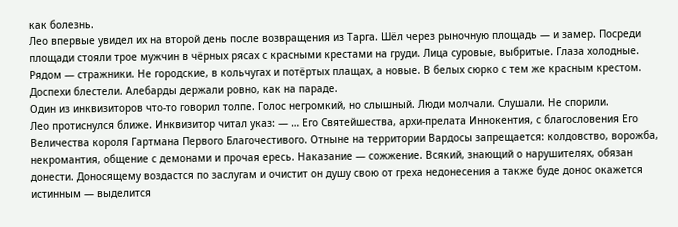как болезнь.
Лео впервые увидел их на второй день после возвращения из Тарга. Шёл через рыночную площадь — и замер. Посреди площади стояли трое мужчин в чёрных рясах с красными крестами на груди. Лица суровые, выбритые. Глаза холодные. Рядом — стражники. Не городские, в кольчугах и потёртых плащах, а новые. В белых сюрко с тем же красным крестом. Доспехи блестели. Алебарды держали ровно, как на параде.
Один из инквизиторов что-то говорил толпе. Голос негромкий, но слышный. Люди молчали. Слушали. Не спорили.
Лео протиснулся ближе. Инквизитор читал указ: — … Его Святейшества, архи-прелата Иннокентия, с благословения Его Величества короля Гартмана Первого Благочестивого. Отныне на территории Вардосы запрещается: колдовство, ворожба, некромантия, общение с демонами и прочая ересь. Наказание — сожжение. Всякий, знающий о нарушителях, обязан донести. Доносящему воздастся по заслугам и очистит он душу свою от греха недонесения а также буде донос окажется истинным — выделится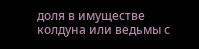доля в имуществе колдуна или ведьмы с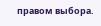правом выбора.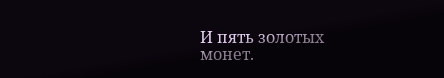И пять золотых монет.